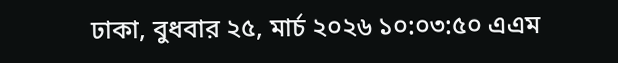ঢাকা, বুধবার ২৫, মার্চ ২০২৬ ১০:০৩:৫০ এএম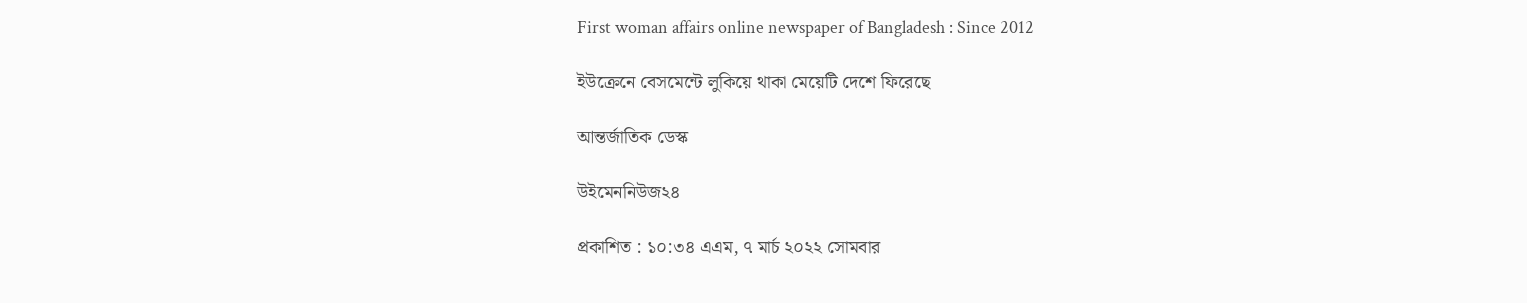First woman affairs online newspaper of Bangladesh : Since 2012

ইউক্রেনে বেসমেন্টে লুকিয়ে থাকা মেয়েটি দেশে ফিরেছে

আন্তর্জাতিক ডেস্ক

উইমেননিউজ২৪

প্রকাশিত : ১০:৩৪ এএম, ৭ মার্চ ২০২২ সোমবার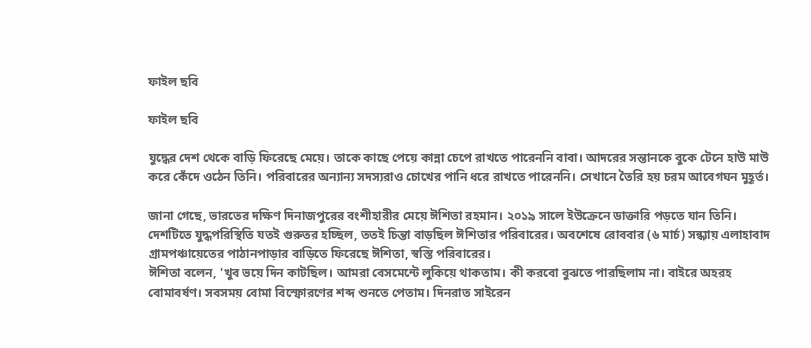ফাইল ছবি

ফাইল ছবি

যুদ্ধের দেশ থেকে বাড়ি ফিরেছে মেয়ে। তাকে কাছে পেয়ে কান্না চেপে রাখতে পারেননি বাবা। আদরের সন্তানকে বুকে টেনে হাউ মাউ করে কেঁদে ওঠেন তিনি। পরিবারের অন্যান্য সদস্যরাও চোখের পানি ধরে রাখতে পারেননি। সেখানে তৈরি হয় চরম আবেগঘন মুহূর্ত।

জানা গেছে, ভারতের দক্ষিণ দিনাজপুরের বংশীহারীর মেয়ে ঈশিতা রহমান। ২০১৯ সালে ইউক্রেনে ডাক্তারি পড়তে যান তিনি। দেশটিতে যুদ্ধপরিস্থিতি যতই গুরুতর হচ্ছিল, ততই চিন্তা বাড়ছিল ঈশিতার পরিবারের। অবশেষে রোববার (৬ মার্চ) সন্ধ্যায় এলাহাবাদ গ্রামপঞ্চায়েতের পাঠানপাড়ার বাড়িতে ফিরেছে ঈশিতা, স্বস্তি পরিবারের।
ঈশিতা বলেন, 'খুব ভয়ে দিন কাটছিল। আমরা বেসমেন্টে লুকিয়ে থাকতাম। কী করবো বুঝতে পারছিলাম না। বাইরে অহরহ বোমাবর্ষণ। সবসময় বোমা বিস্ফোরণের শব্দ শুনতে পেতাম। দিনরাত সাইরেন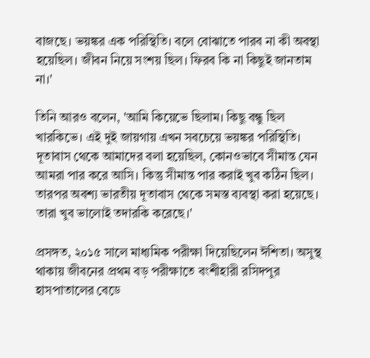বাজছে। ভয়ঙ্কর এক পরিস্থিতি। বলে বোঝাতে পারব না কী অবস্থা হয়েছিল। জীবন নিয়ে সংশয় ছিল। ফিরব কি না কিছুই জানতাম না।'

তিনি আরও বলেন, 'আমি কিয়েভে ছিলাম। কিছু বন্ধু ছিল খারকিভে। এই দুই জায়গায় এখন সবচেয়ে ভয়ঙ্কর পরিস্থিতি। দূতাবাস থেকে আমাদের বলা হয়েছিল, কোনওভাবে সীমান্ত যেন আমরা পার করে আসি। কিন্তু সীমান্ত পার করাই খুব কঠিন ছিল। তারপর অবশ্য ভারতীয় দূতাবাস থেকে সমস্ত ব্যবস্থা করা হয়েছে। তারা খুব ভালোই তদারকি করেছে।'

প্রসঙ্গত, ২০১৫ সালে মাধ্যমিক পরীক্ষা দিয়েছিলেন ঈশিতা। অসুস্থ থাকায় জীবনের প্রথম বড় পরীক্ষাতে বংশীহারী রসিদপুর হাসপাতালের বেডে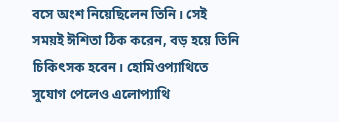বসে অংশ নিয়েছিলেন তিনি। সেই সময়ই ঈশিতা ঠিক করেন, বড় হয়ে তিনি চিকিৎসক হবেন। হোমিওপ্যাথিতে সুযোগ পেলেও এলোপ্যাথি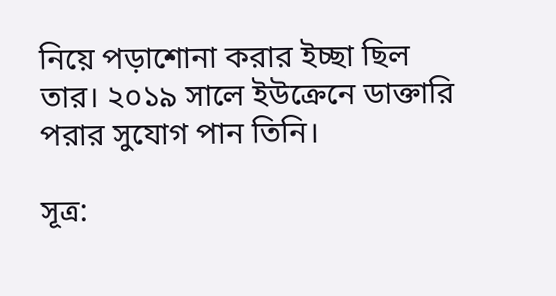নিয়ে পড়াশোনা করার ইচ্ছা ছিল তার। ২০১৯ সালে ইউক্রেনে ডাক্তারি পরার সুযোগ পান তিনি।

সূত্র: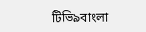টিভি৯বাংলা